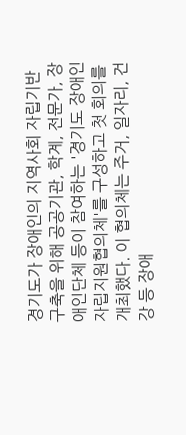경기도가 장애인의 지역사회 자립기반 구축을 위해 공공기관, 학계, 전문가, 장애인단체 등이 참여하는 '경기도 장애인자립지원협의체'를 구성하고 첫 회의를 개최했다. 이 협의체는 주거, 일자리, 건강 등 장애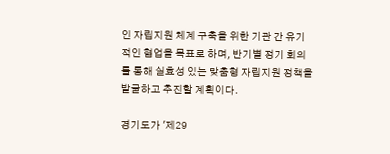인 자립지원 체계 구축을 위한 기관 간 유기적인 협업을 목표로 하며, 반기별 정기 회의를 통해 실효성 있는 맞춤형 자립지원 정책을 발굴하고 추진할 계획이다.

경기도가 '제29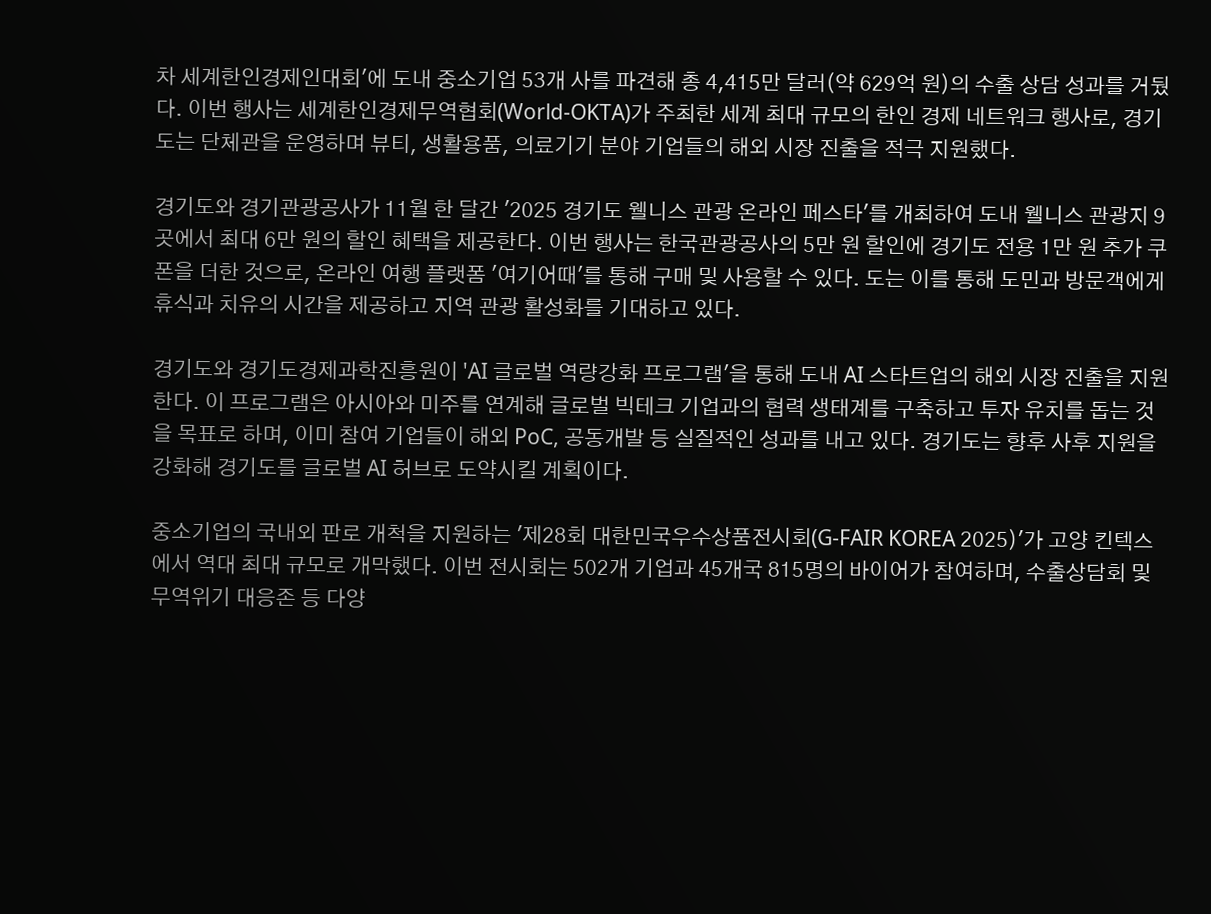차 세계한인경제인대회'에 도내 중소기업 53개 사를 파견해 총 4,415만 달러(약 629억 원)의 수출 상담 성과를 거뒀다. 이번 행사는 세계한인경제무역협회(World-OKTA)가 주최한 세계 최대 규모의 한인 경제 네트워크 행사로, 경기도는 단체관을 운영하며 뷰티, 생활용품, 의료기기 분야 기업들의 해외 시장 진출을 적극 지원했다.

경기도와 경기관광공사가 11월 한 달간 '2025 경기도 웰니스 관광 온라인 페스타'를 개최하여 도내 웰니스 관광지 9곳에서 최대 6만 원의 할인 혜택을 제공한다. 이번 행사는 한국관광공사의 5만 원 할인에 경기도 전용 1만 원 추가 쿠폰을 더한 것으로, 온라인 여행 플랫폼 '여기어때'를 통해 구매 및 사용할 수 있다. 도는 이를 통해 도민과 방문객에게 휴식과 치유의 시간을 제공하고 지역 관광 활성화를 기대하고 있다.

경기도와 경기도경제과학진흥원이 'AI 글로벌 역량강화 프로그램'을 통해 도내 AI 스타트업의 해외 시장 진출을 지원한다. 이 프로그램은 아시아와 미주를 연계해 글로벌 빅테크 기업과의 협력 생태계를 구축하고 투자 유치를 돕는 것을 목표로 하며, 이미 참여 기업들이 해외 PoC, 공동개발 등 실질적인 성과를 내고 있다. 경기도는 향후 사후 지원을 강화해 경기도를 글로벌 AI 허브로 도약시킬 계획이다.

중소기업의 국내외 판로 개척을 지원하는 '제28회 대한민국우수상품전시회(G-FAIR KOREA 2025)'가 고양 킨텍스에서 역대 최대 규모로 개막했다. 이번 전시회는 502개 기업과 45개국 815명의 바이어가 참여하며, 수출상담회 및 무역위기 대응존 등 다양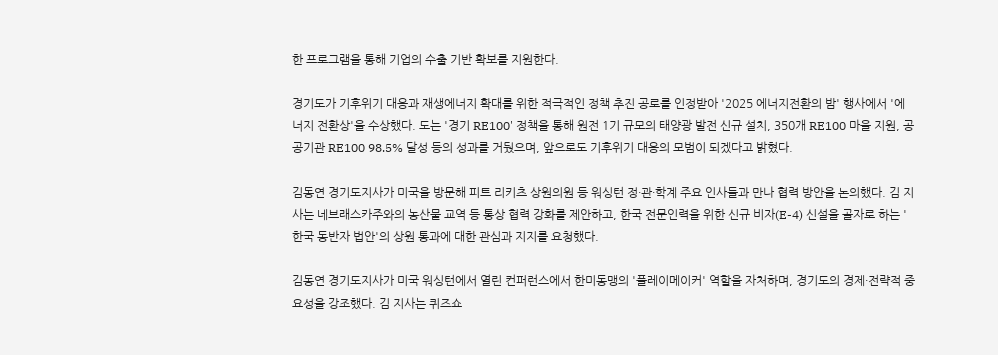한 프로그램을 통해 기업의 수출 기반 확보를 지원한다.

경기도가 기후위기 대응과 재생에너지 확대를 위한 적극적인 정책 추진 공로를 인정받아 '2025 에너지전환의 밤' 행사에서 '에너지 전환상'을 수상했다. 도는 '경기 RE100' 정책을 통해 원전 1기 규모의 태양광 발전 신규 설치, 350개 RE100 마을 지원, 공공기관 RE100 98.5% 달성 등의 성과를 거뒀으며, 앞으로도 기후위기 대응의 모범이 되겠다고 밝혔다.

김동연 경기도지사가 미국을 방문해 피트 리키츠 상원의원 등 워싱턴 정·관·학계 주요 인사들과 만나 협력 방안을 논의했다. 김 지사는 네브래스카주와의 농산물 교역 등 통상 협력 강화를 제안하고, 한국 전문인력을 위한 신규 비자(E-4) 신설을 골자로 하는 '한국 동반자 법안'의 상원 통과에 대한 관심과 지지를 요청했다.

김동연 경기도지사가 미국 워싱턴에서 열린 컨퍼런스에서 한미동맹의 '플레이메이커' 역할을 자처하며, 경기도의 경제·전략적 중요성을 강조했다. 김 지사는 퀴즈쇼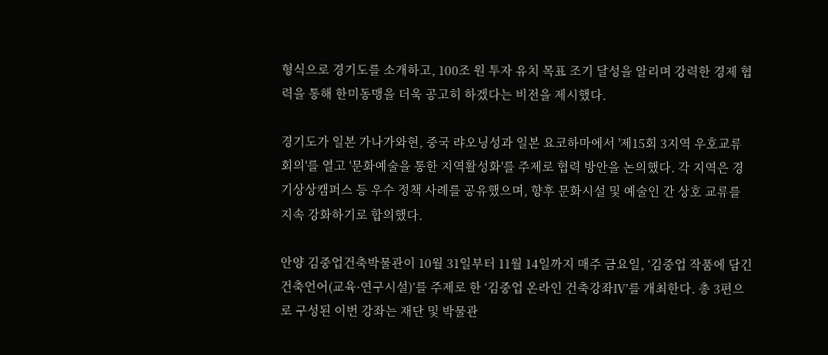형식으로 경기도를 소개하고, 100조 원 투자 유치 목표 조기 달성을 알리며 강력한 경제 협력을 통해 한미동맹을 더욱 공고히 하겠다는 비전을 제시했다.

경기도가 일본 가나가와현, 중국 랴오닝성과 일본 요코하마에서 '제15회 3지역 우호교류회의'를 열고 '문화예술을 통한 지역활성화'를 주제로 협력 방안을 논의했다. 각 지역은 경기상상캠퍼스 등 우수 정책 사례를 공유했으며, 향후 문화시설 및 예술인 간 상호 교류를 지속 강화하기로 합의했다.

안양 김중업건축박물관이 10월 31일부터 11월 14일까지 매주 금요일, ‘김중업 작품에 담긴 건축언어(교육·연구시설)’를 주제로 한 ‘김중업 온라인 건축강좌Ⅳ’를 개최한다. 총 3편으로 구성된 이번 강좌는 재단 및 박물관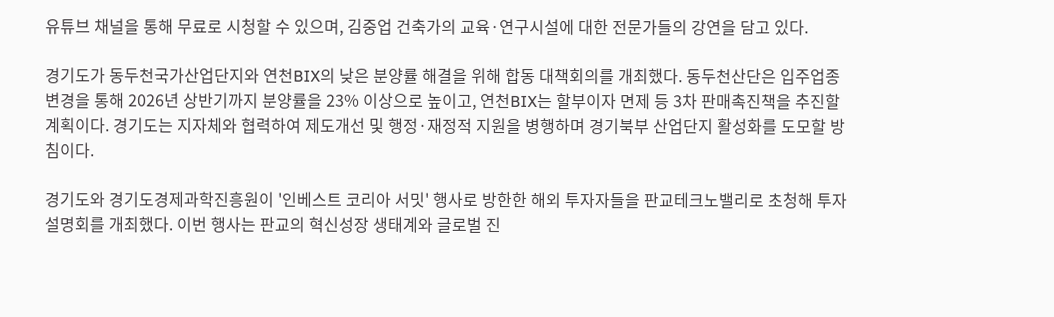유튜브 채널을 통해 무료로 시청할 수 있으며, 김중업 건축가의 교육·연구시설에 대한 전문가들의 강연을 담고 있다.

경기도가 동두천국가산업단지와 연천BIX의 낮은 분양률 해결을 위해 합동 대책회의를 개최했다. 동두천산단은 입주업종 변경을 통해 2026년 상반기까지 분양률을 23% 이상으로 높이고, 연천BIX는 할부이자 면제 등 3차 판매촉진책을 추진할 계획이다. 경기도는 지자체와 협력하여 제도개선 및 행정·재정적 지원을 병행하며 경기북부 산업단지 활성화를 도모할 방침이다.

경기도와 경기도경제과학진흥원이 '인베스트 코리아 서밋' 행사로 방한한 해외 투자자들을 판교테크노밸리로 초청해 투자설명회를 개최했다. 이번 행사는 판교의 혁신성장 생태계와 글로벌 진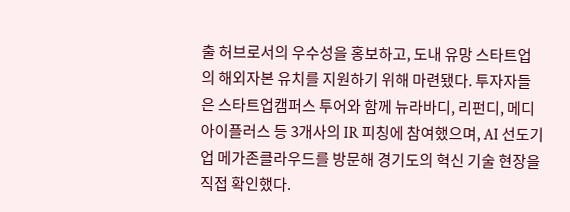출 허브로서의 우수성을 홍보하고, 도내 유망 스타트업의 해외자본 유치를 지원하기 위해 마련됐다. 투자자들은 스타트업캠퍼스 투어와 함께 뉴라바디, 리펀디, 메디아이플러스 등 3개사의 IR 피칭에 참여했으며, AI 선도기업 메가존클라우드를 방문해 경기도의 혁신 기술 현장을 직접 확인했다.